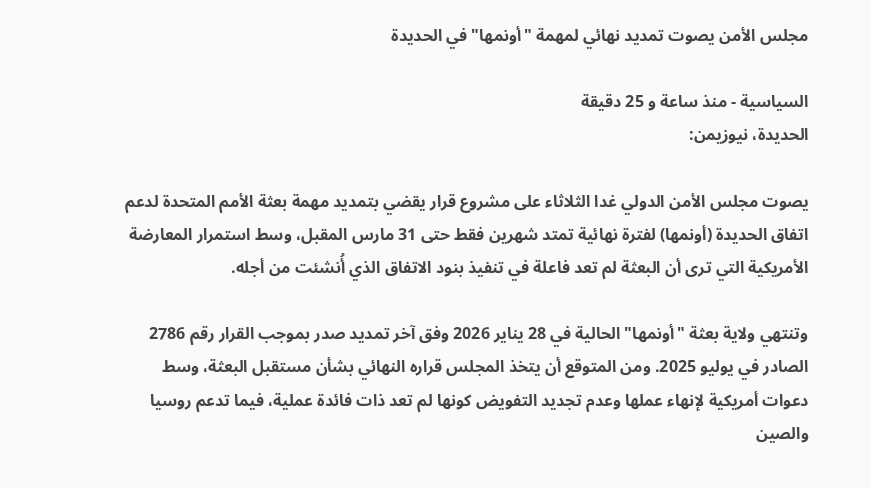مجلس الأمن يصوت تمديد نهائي لمهمة "أونمها" في الحديدة

السياسية - منذ ساعة و 25 دقيقة
الحديدة، نيوزيمن:

يصوت مجلس الأمن الدولي غدا الثلاثاء على مشروع قرار يقضي بتمديد مهمة بعثة الأمم المتحدة لدعم اتفاق الحديدة (أونمها) لفترة نهائية تمتد شهرين فقط حتى 31 مارس المقبل، وسط استمرار المعارضة الأمريكية التي ترى أن البعثة لم تعد فاعلة في تنفيذ بنود الاتفاق الذي أُنشئت من أجله.

وتنتهي ولاية بعثة "أونمها" الحالية في 28 يناير 2026 وفق آخر تمديد صدر بموجب القرار رقم 2786 الصادر في يوليو 2025. ومن المتوقع أن يتخذ المجلس قراره النهائي بشأن مستقبل البعثة، وسط دعوات أمريكية لإنهاء عملها وعدم تجديد التفويض كونها لم تعد ذات فائدة عملية، فيما تدعم روسيا والصين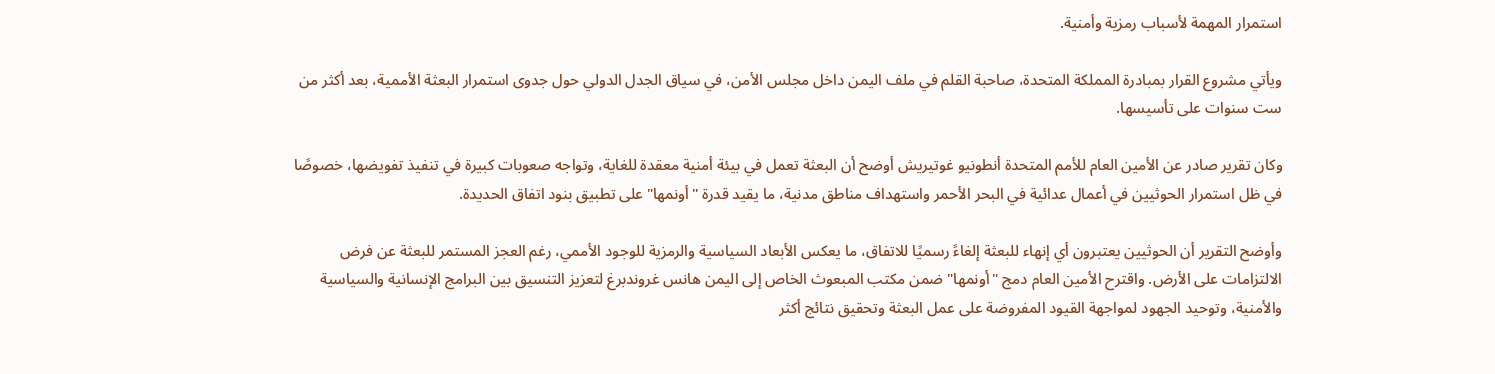استمرار المهمة لأسباب رمزية وأمنية.

ويأتي مشروع القرار بمبادرة المملكة المتحدة، صاحبة القلم في ملف اليمن داخل مجلس الأمن، في سياق الجدل الدولي حول جدوى استمرار البعثة الأممية، بعد أكثر من ست سنوات على تأسيسها.

وكان تقرير صادر عن الأمين العام للأمم المتحدة أنطونيو غوتيريش أوضح أن البعثة تعمل في بيئة أمنية معقدة للغاية، وتواجه صعوبات كبيرة في تنفيذ تفويضها، خصوصًا في ظل استمرار الحوثيين في أعمال عدائية في البحر الأحمر واستهداف مناطق مدنية، ما يقيد قدرة "أونمها" على تطبيق بنود اتفاق الحديدة.

وأوضح التقرير أن الحوثيين يعتبرون أي إنهاء للبعثة إلغاءً رسميًا للاتفاق، ما يعكس الأبعاد السياسية والرمزية للوجود الأممي، رغم العجز المستمر للبعثة عن فرض الالتزامات على الأرض. واقترح الأمين العام دمج "أونمها" ضمن مكتب المبعوث الخاص إلى اليمن هانس غروندبرغ لتعزيز التنسيق بين البرامج الإنسانية والسياسية والأمنية، وتوحيد الجهود لمواجهة القيود المفروضة على عمل البعثة وتحقيق نتائج أكثر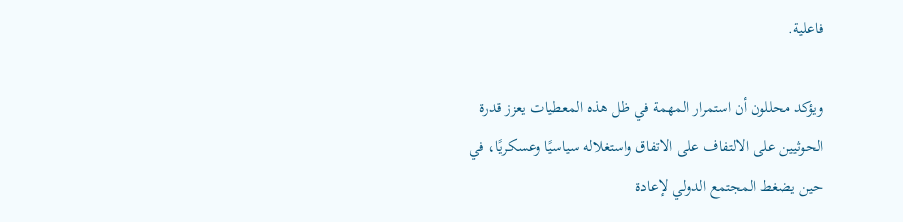فاعلية.

ويؤكد محللون أن استمرار المهمة في ظل هذه المعطيات يعزز قدرة الحوثيين على الالتفاف على الاتفاق واستغلاله سياسيًا وعسكريًا، في حين يضغط المجتمع الدولي لإعادة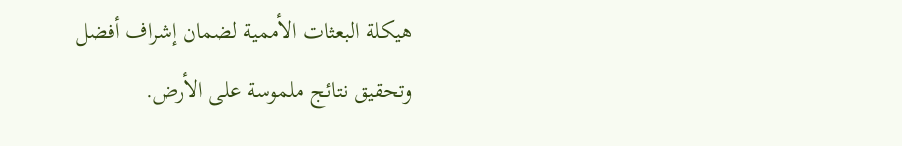هيكلة البعثات الأممية لضمان إشراف أفضل وتحقيق نتائج ملموسة على الأرض.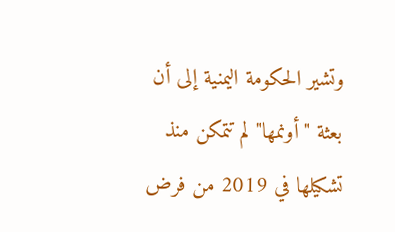وتشير الحكومة اليمنية إلى أن بعثة "أونمها" لم تتمكن منذ تشكيلها في 2019 من فرض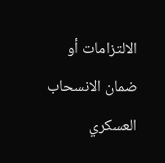الالتزامات أو ضمان الانسحاب العسكري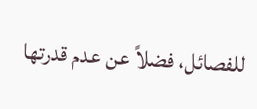للفصائل، فضلاً عن عدم قدرتها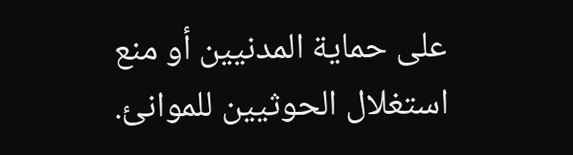على حماية المدنيين أو منع استغلال الحوثيين للموانئ.